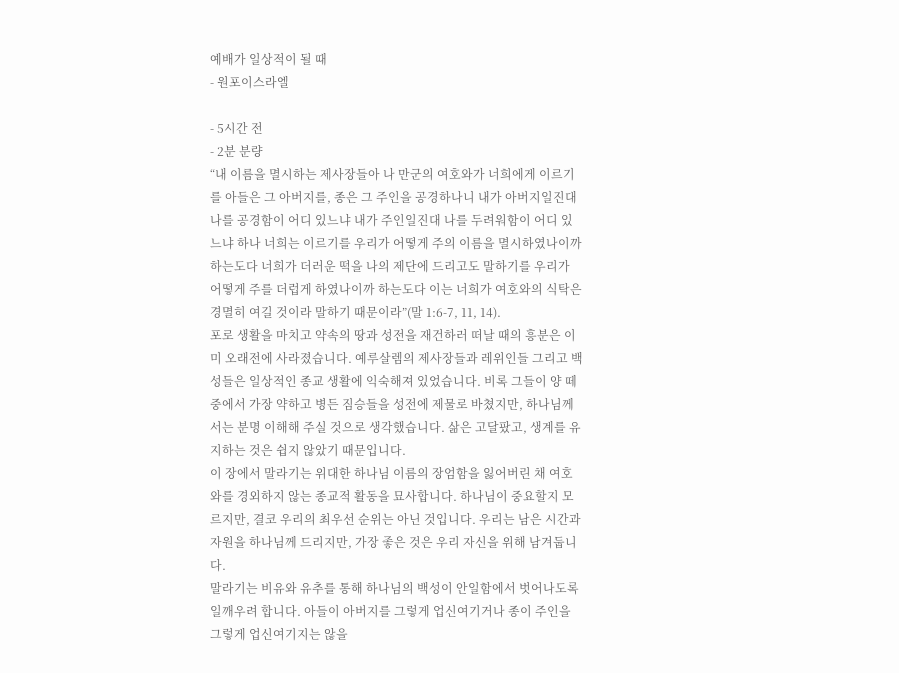예배가 일상적이 될 때
- 원포이스라엘

- 5시간 전
- 2분 분량
“내 이름을 멸시하는 제사장들아 나 만군의 여호와가 너희에게 이르기를 아들은 그 아버지를, 종은 그 주인을 공경하나니 내가 아버지일진대 나를 공경함이 어디 있느냐 내가 주인일진대 나를 두려워함이 어디 있느냐 하나 너희는 이르기를 우리가 어떻게 주의 이름을 멸시하였나이까 하는도다 너희가 더러운 떡을 나의 제단에 드리고도 말하기를 우리가 어떻게 주를 더럽게 하였나이까 하는도다 이는 너희가 여호와의 식탁은 경멸히 여길 것이라 말하기 때문이라”(말 1:6-7, 11, 14).
포로 생활을 마치고 약속의 땅과 성전을 재건하러 떠날 때의 흥분은 이미 오래전에 사라졌습니다. 예루살렘의 제사장들과 레위인들 그리고 백성들은 일상적인 종교 생활에 익숙해져 있었습니다. 비록 그들이 양 떼 중에서 가장 약하고 병든 짐승들을 성전에 제물로 바쳤지만, 하나님께서는 분명 이해해 주실 것으로 생각했습니다. 삶은 고달팠고, 생계를 유지하는 것은 쉽지 않았기 때문입니다.
이 장에서 말라기는 위대한 하나님 이름의 장엄함을 잃어버린 채 여호와를 경외하지 않는 종교적 활동을 묘사합니다. 하나님이 중요할지 모르지만, 결코 우리의 최우선 순위는 아닌 것입니다. 우리는 남은 시간과 자원을 하나님께 드리지만, 가장 좋은 것은 우리 자신을 위해 남겨둡니다.
말라기는 비유와 유추를 통해 하나님의 백성이 안일함에서 벗어나도록 일깨우려 합니다. 아들이 아버지를 그렇게 업신여기거나 종이 주인을 그렇게 업신여기지는 않을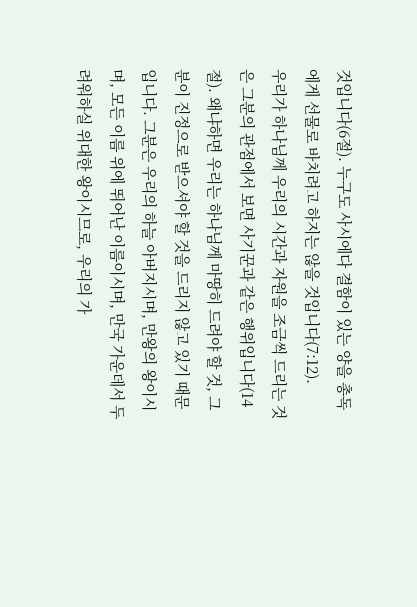것입니다(6절). 누구도 사시에다 결함이 있는 양을 총독에게 선물로 바치려고 하지는 않을 것입니다(7:12).
우리가 하나님께 우리의 시간과 자원을 조금씩 드리는 것은 그분의 관점에서 보면 사기꾼과 같은 행위입니다(14절). 왜냐하면 우리는 하나님께 마땅히 드려야 할 것, 그분이 진정으로 받으셔야 할 것을 드리지 않고 있기 때문입니다. 그분은 우리의 하늘 아버지시며, 만왕의 왕이시며, 모든 이름 위에 뛰어난 이름이시며, 만국 가운데서 두려워하실 위대한 왕이시므로, 우리의 가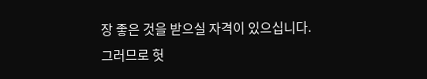장 좋은 것을 받으실 자격이 있으십니다.
그러므로 헛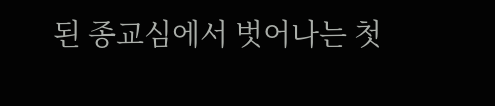된 종교심에서 벗어나는 첫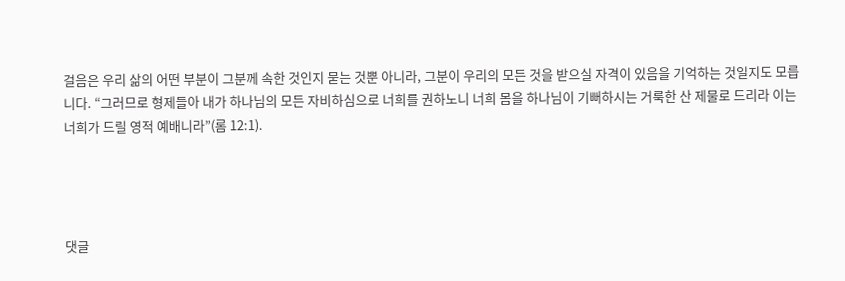걸음은 우리 삶의 어떤 부분이 그분께 속한 것인지 묻는 것뿐 아니라, 그분이 우리의 모든 것을 받으실 자격이 있음을 기억하는 것일지도 모릅니다. “그러므로 형제들아 내가 하나님의 모든 자비하심으로 너희를 권하노니 너희 몸을 하나님이 기뻐하시는 거룩한 산 제물로 드리라 이는 너희가 드릴 영적 예배니라”(롬 12:1).




댓글